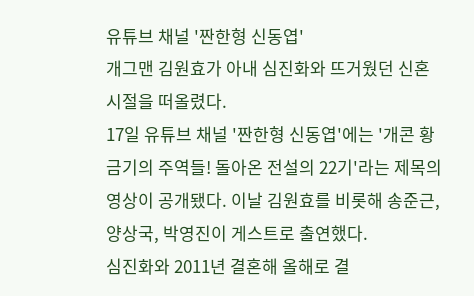유튜브 채널 '짠한형 신동엽'
개그맨 김원효가 아내 심진화와 뜨거웠던 신혼 시절을 떠올렸다.
17일 유튜브 채널 '짠한형 신동엽'에는 '개콘 황금기의 주역들! 돌아온 전설의 22기'라는 제목의 영상이 공개됐다. 이날 김원효를 비롯해 송준근, 양상국, 박영진이 게스트로 출연했다.
심진화와 2011년 결혼해 올해로 결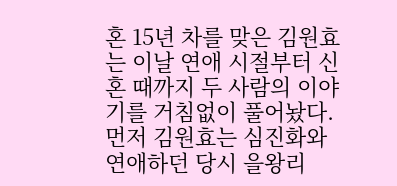혼 15년 차를 맞은 김원효는 이날 연애 시절부터 신혼 때까지 두 사람의 이야기를 거침없이 풀어놨다.
먼저 김원효는 심진화와 연애하던 당시 을왕리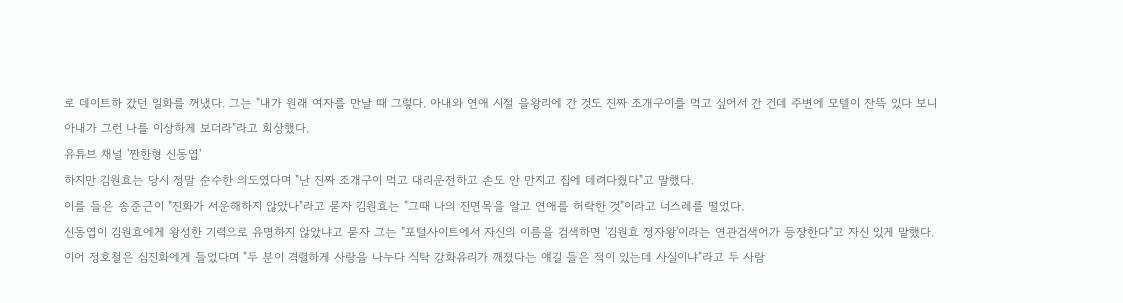로 데이트하 갔던 일화를 꺼냈다. 그는 "내가 원래 여자를 만날 때 그렇다. 아내와 연애 시절 을왕리에 간 것도 진짜 조개구이를 먹고 싶어서 간 건데 주변에 모텔이 잔뜩 있다 보니 아내가 그런 나를 이상하게 보더라"라고 회상했다.
유튜브 채널 '짠한형 신동엽'
하지만 김원효는 당시 정말 순수한 의도였다며 "난 진짜 조개구이 먹고 대리운전하고 손도 안 만지고 집에 데려다줬다"고 말했다.
이를 들은 송준근이 "진화가 서운해하지 않았나"라고 묻자 김원효는 "그때 나의 진면목을 알고 연애를 허락한 것"이라고 너스레를 떨었다.
신동엽이 김원효에게 왕성한 기력으로 유명하지 않았냐고 묻자 그는 "포털사이트에서 자신의 이름을 검색하면 '김원효 정자왕'이라는 연관검색어가 등장한다"고 자신 있게 말했다.
이어 정호철은 심진화에게 들었다며 "두 분이 격렬하게 사랑을 나누다 식탁 강화유리가 깨졌다는 얘길 들은 적이 있는데 사실이냐"라고 두 사람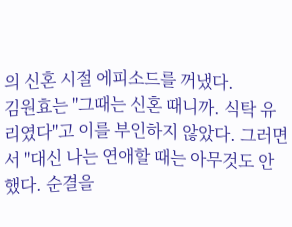의 신혼 시절 에피소드를 꺼냈다.
김원효는 "그때는 신혼 때니까. 식탁 유리였다"고 이를 부인하지 않았다. 그러면서 "대신 나는 연애할 때는 아무것도 안 했다. 순결을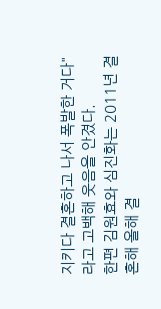지키다 결혼하고 나서 폭발한 거다"라고 고백해 웃음을 안겼다.
한편 김원효와 심진화는 2011년 결혼해 올해 결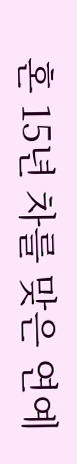혼 15년 차를 맞은 연예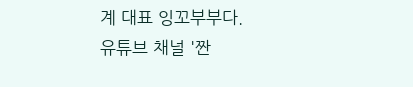계 대표 잉꼬부부다.
유튜브 채널 '짠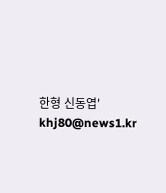한형 신동엽'
khj80@news1.kr